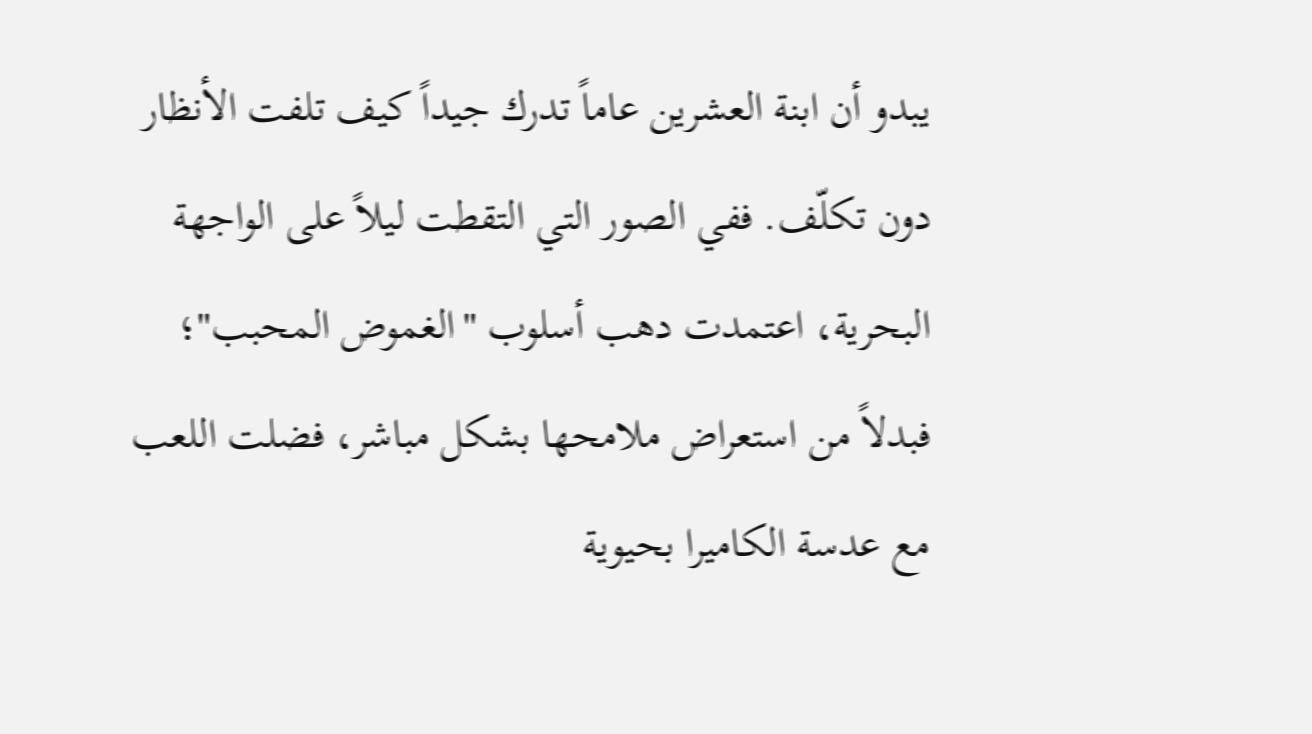يبدو أن ابنة العشرين عاماً تدرك جيداً كيف تلفت الأنظار دون تكلّف. ففي الصور التي التقطت ليلاً على الواجهة البحرية، اعتمدت دهب أسلوب "الغموض المحبب"؛ فبدلاً من استعراض ملامحها بشكل مباشر، فضلت اللعب مع عدسة الكاميرا بحيوية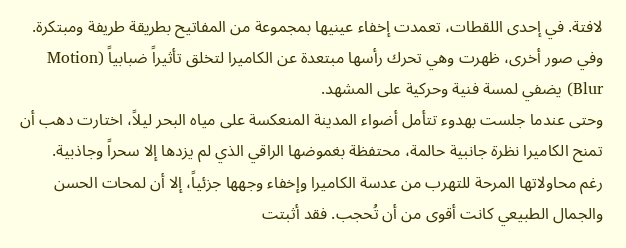لافتة. في إحدى اللقطات، تعمدت إخفاء عينيها بمجموعة من المفاتيح بطريقة طريفة ومبتكرة. وفي صور أخرى، ظهرت وهي تحرك رأسها مبتعدة عن الكاميرا لتخلق تأثيراً ضبابياً (Motion Blur) يضفي لمسة فنية وحركية على المشهد.
وحتى عندما جلست بهدوء تتأمل أضواء المدينة المنعكسة على مياه البحر ليلاً، اختارت دهب أن تمنح الكاميرا نظرة جانبية حالمة، محتفظة بغموضها الراقي الذي لم يزدها إلا سحراً وجاذبية.
رغم محاولاتها المرحة للتهرب من عدسة الكاميرا وإخفاء وجهها جزئياً، إلا أن لمحات الحسن والجمال الطبيعي كانت أقوى من أن تُحجب. فقد أثبتت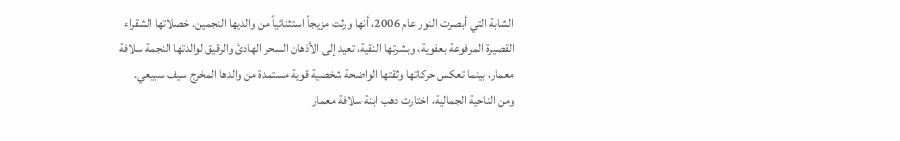الشابة التي أبصرت النور عام 2006، أنها ورثت مزيجاً استثنائياً من والديها النجمين. خصلاتها الشقراء القصيرة المرفوعة بعفوية، وبشرتها النقية، تعيد إلى الأذهان السحر الهادئ والرقيق لوالدتها النجمة سلافة معمار، بينما تعكس حركاتها وثقتها الواضحة شخصية قوية مستمدة من والدها المخرج سيف سبيعي.
ومن الناحية الجمالية، اختارت دهب ابنة سلافة معمار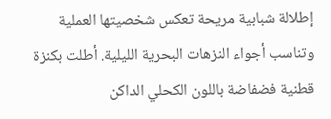إطلالة شبابية مريحة تعكس شخصيتها العملية وتناسب أجواء النزهات البحرية الليلية. أطلت بكنزة قطنية فضفاضة باللون الكحلي الداكن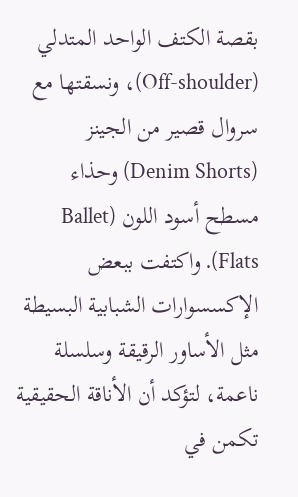بقصة الكتف الواحد المتدلي (Off-shoulder)، ونسقتها مع سروال قصير من الجينز (Denim Shorts) وحذاء مسطح أسود اللون (Ballet Flats). واكتفت ببعض الإكسسوارات الشبابية البسيطة مثل الأساور الرقيقة وسلسلة ناعمة، لتؤكد أن الأناقة الحقيقية تكمن في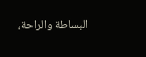البساطة والراحة،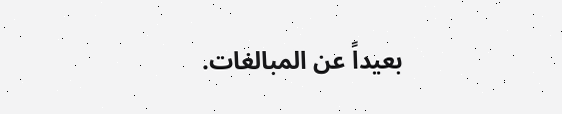بعيداً عن المبالغات.